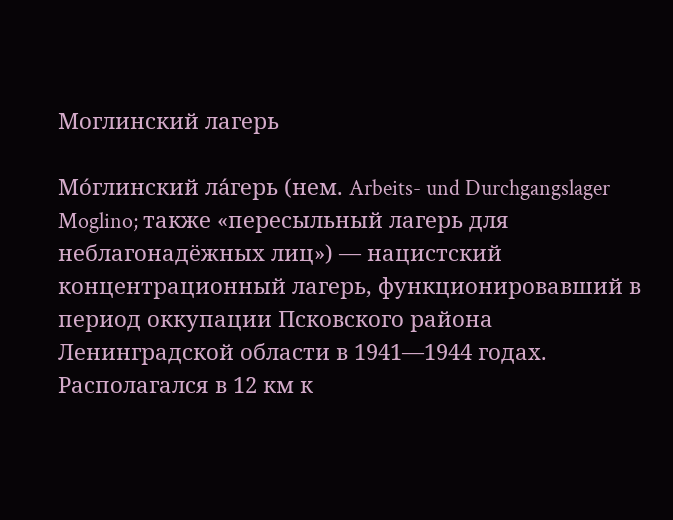Моглинский лагерь

Мо́глинский ла́герь (нем. Arbeits- und Durchgangslager Moglino; также «пересыльный лагерь для неблагонадёжных лиц») — нацистский концентрационный лагерь, функционировавший в период оккупации Псковского района Ленинградской области в 1941—1944 годах. Располагался в 12 км к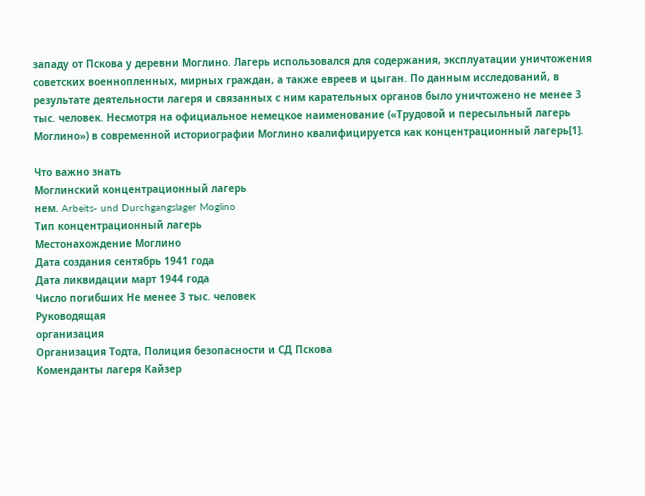западу от Пскова у деревни Моглино. Лагерь использовался для содержания, эксплуатации уничтожения советских военнопленных, мирных граждан, а также евреев и цыган. По данным исследований, в результате деятельности лагеря и связанных с ним карательных органов было уничтожено не менее 3 тыс. человек. Несмотря на официальное немецкое наименование («Трудовой и пересыльный лагерь Моглино») в современной историографии Моглино квалифицируется как концентрационный лагерь[1].

Что важно знать
Моглинский концентрационный лагерь
нем. Arbeits- und Durchgangslager Moglino
Тип концентрационный лагерь
Местонахождение Моглино
Дата создания сентябрь 1941 года
Дата ликвидации март 1944 года
Число погибших Не менее 3 тыс. человек
Руководящая
организация
Организация Тодта, Полиция безопасности и СД Пскова
Коменданты лагеря Кайзер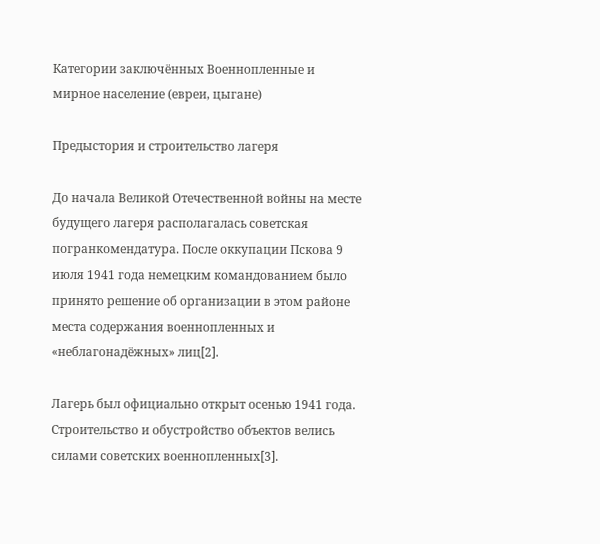Категории заключённых Военнопленные и мирное население (евреи, цыгане)

Предыстория и строительство лагеря

До начала Великой Отечественной войны на месте будущего лагеря располагалась советская погранкомендатура. После оккупации Пскова 9 июля 1941 года немецким командованием было принято решение об организации в этом районе места содержания военнопленных и «неблагонадёжных» лиц[2].

Лагерь был официально открыт осенью 1941 года. Строительство и обустройство объектов велись силами советских военнопленных[3].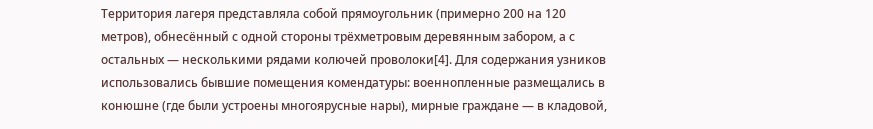Территория лагеря представляла собой прямоугольник (примерно 200 на 120 метров), обнесённый с одной стороны трёхметровым деревянным забором, а с остальных — несколькими рядами колючей проволоки[4]. Для содержания узников использовались бывшие помещения комендатуры: военнопленные размещались в конюшне (где были устроены многоярусные нары), мирные граждане — в кладовой,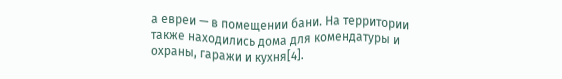а евреи — в помещении бани. На территории также находились дома для комендатуры и охраны, гаражи и кухня[4].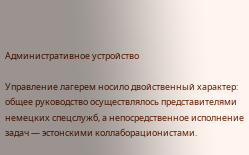Административное устройство

Управление лагерем носило двойственный характер: общее руководство осуществлялось представителями немецких спецслужб, а непосредственное исполнение задач — эстонскими коллаборационистами.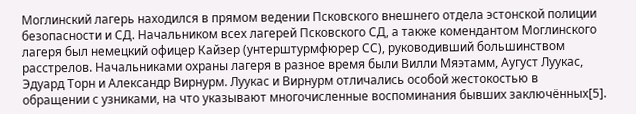Моглинский лагерь находился в прямом ведении Псковского внешнего отдела эстонской полиции безопасности и СД. Начальником всех лагерей Псковского СД, а также комендантом Моглинского лагеря был немецкий офицер Кайзер (унтерштурмфюрер СС), руководивший большинством расстрелов. Начальниками охраны лагеря в разное время были Вилли Мяэтамм, Аугуст Луукас, Эдуард Торн и Александр Вирнурм. Луукас и Вирнурм отличались особой жестокостью в обращении с узниками, на что указывают многочисленные воспоминания бывших заключённых[5].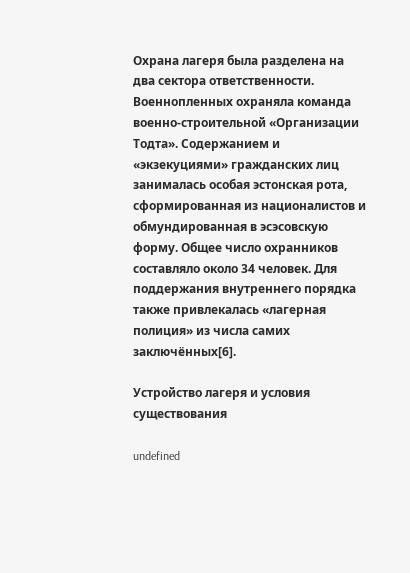Охрана лагеря была разделена на два сектора ответственности. Военнопленных охраняла команда военно-строительной «Организации Тодта». Содержанием и «экзекуциями» гражданских лиц занималась особая эстонская рота, сформированная из националистов и обмундированная в эсэсовскую форму. Общее число охранников составляло около 34 человек. Для поддержания внутреннего порядка также привлекалась «лагерная полиция» из числа самих заключённых[6].

Устройство лагеря и условия существования

undefined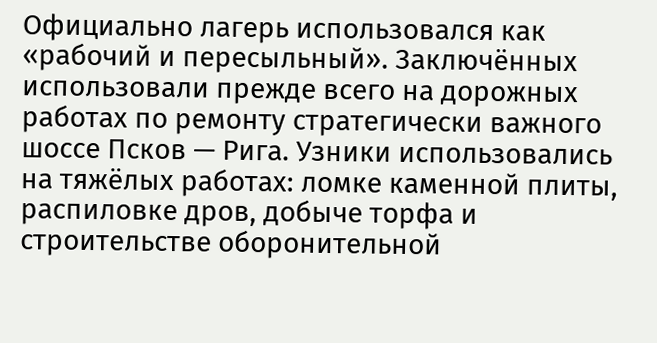Официально лагерь использовался как «рабочий и пересыльный». Заключённых использовали прежде всего на дорожных работах по ремонту стратегически важного шоссе Псков — Рига. Узники использовались на тяжёлых работах: ломке каменной плиты, распиловке дров, добыче торфа и строительстве оборонительной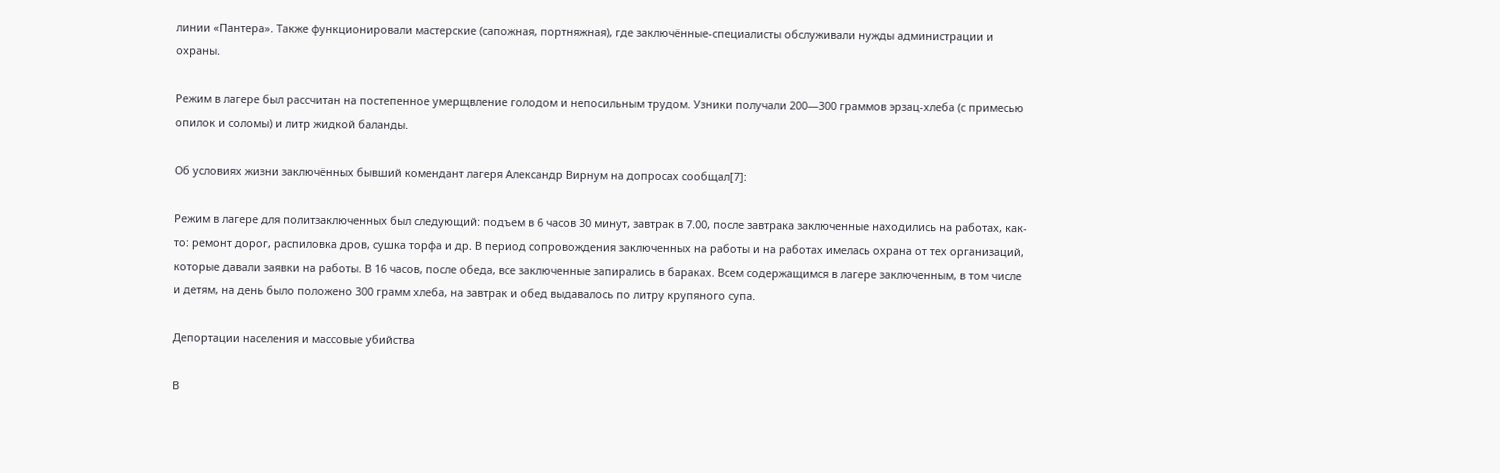линии «Пантера». Также функционировали мастерские (сапожная, портняжная), где заключённые-специалисты обслуживали нужды администрации и охраны.

Режим в лагере был рассчитан на постепенное умерщвление голодом и непосильным трудом. Узники получали 200—300 граммов эрзац-хлеба (с примесью опилок и соломы) и литр жидкой баланды.

Об условиях жизни заключённых бывший комендант лагеря Александр Вирнум на допросах сообщал[7]:

Режим в лагере для политзаключенных был следующий: подъем в 6 часов 30 минут, завтрак в 7.00, после завтрака заключенные находились на работах, как-то: ремонт дорог, распиловка дров, сушка торфа и др. В период сопровождения заключенных на работы и на работах имелась охрана от тех организаций, которые давали заявки на работы. В 16 часов, после обеда, все заключенные запирались в бараках. Всем содержащимся в лагере заключенным, в том числе и детям, на день было положено 300 грамм хлеба, на завтрак и обед выдавалось по литру крупяного супа.

Депортации населения и массовые убийства

В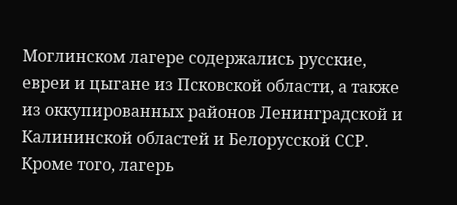Моглинском лагере содержались русские, евреи и цыгане из Псковской области, а также из оккупированных районов Ленинградской и Калининской областей и Белорусской ССР. Кроме того, лагерь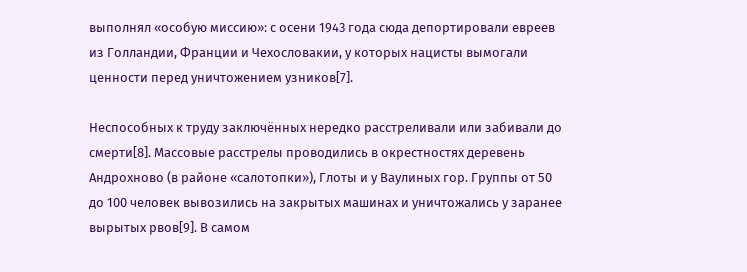выполнял «особую миссию»: с осени 1943 года сюда депортировали евреев из Голландии, Франции и Чехословакии, у которых нацисты вымогали ценности перед уничтожением узников[7].

Неспособных к труду заключённых нередко расстреливали или забивали до смерти[8]. Массовые расстрелы проводились в окрестностях деревень Андрохново (в районе «салотопки»), Глоты и у Ваулиных гор. Группы от 50 до 100 человек вывозились на закрытых машинах и уничтожались у заранее вырытых рвов[9]. В самом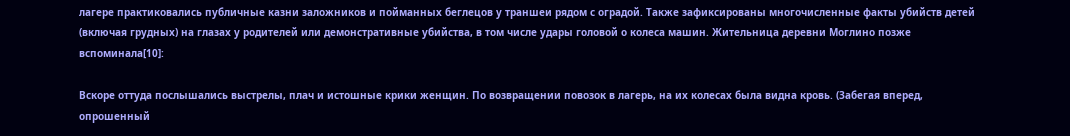лагере практиковались публичные казни заложников и пойманных беглецов у траншеи рядом с оградой. Также зафиксированы многочисленные факты убийств детей (включая грудных) на глазах у родителей или демонстративные убийства, в том числе удары головой о колеса машин. Жительница деревни Моглино позже вспоминала[10]:

Вскоре оттуда послышались выстрелы, плач и истошные крики женщин. По возвращении повозок в лагерь, на их колесах была видна кровь. (Забегая вперед, опрошенный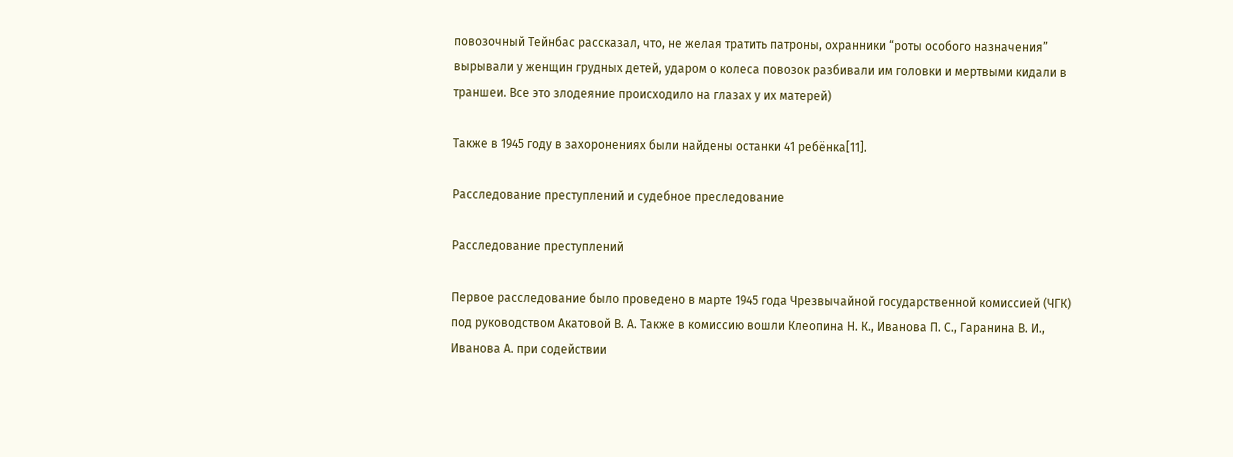повозочный Тейнбас рассказал, что, не желая тратить патроны, охранники “роты особого назначения” вырывали у женщин грудных детей, ударом о колеса повозок разбивали им головки и мертвыми кидали в траншеи. Все это злодеяние происходило на глазах у их матерей)

Также в 1945 году в захоронениях были найдены останки 41 ребёнка[11].

Расследование преступлений и судебное преследование

Расследование преступлений

Первое расследование было проведено в марте 1945 года Чрезвычайной государственной комиссией (ЧГК) под руководством Акатовой В. А. Также в комиссию вошли Клеопина Н. К., Иванова П. С., Гаранина В. И., Иванова А. при содействии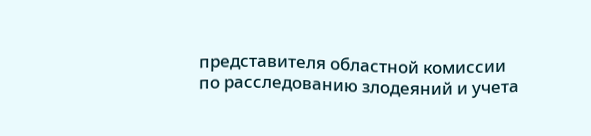представителя областной комиссии по расследованию злодеяний и учета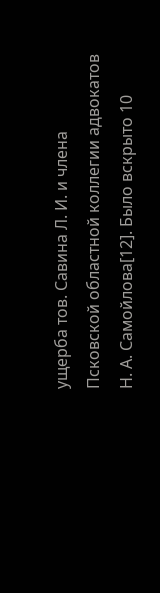ущерба тов. Савина Л. И. и члена Псковской областной коллегии адвокатов Н. А. Самойлова[12]. Было вскрыто 10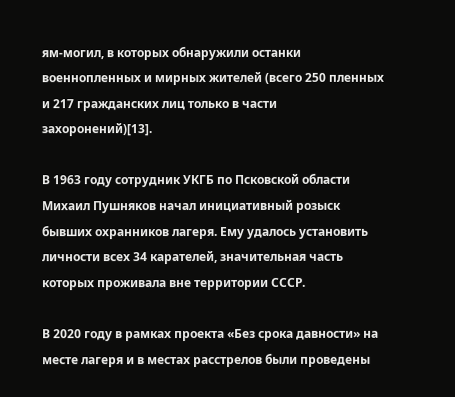ям-могил, в которых обнаружили останки военнопленных и мирных жителей (всего 250 пленных и 217 гражданских лиц только в части захоронений)[13].

В 1963 году сотрудник УКГБ по Псковской области Михаил Пушняков начал инициативный розыск бывших охранников лагеря. Ему удалось установить личности всех 34 карателей, значительная часть которых проживала вне территории СССР.

В 2020 году в рамках проекта «Без срока давности» на месте лагеря и в местах расстрелов были проведены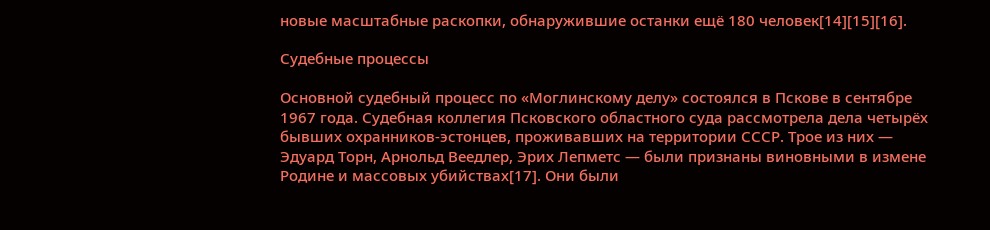новые масштабные раскопки, обнаружившие останки ещё 180 человек[14][15][16].

Судебные процессы

Основной судебный процесс по «Моглинскому делу» состоялся в Пскове в сентябре 1967 года. Судебная коллегия Псковского областного суда рассмотрела дела четырёх бывших охранников-эстонцев, проживавших на территории СССР. Трое из них — Эдуард Торн, Арнольд Веедлер, Эрих Лепметс — были признаны виновными в измене Родине и массовых убийствах[17]. Они были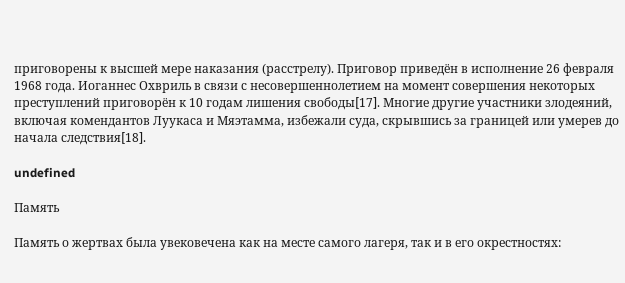приговорены к высшей мере наказания (расстрелу). Приговор приведён в исполнение 26 февраля 1968 года. Иоганнес Охвриль в связи с несовершеннолетием на момент совершения некоторых преступлений приговорён к 10 годам лишения свободы[17]. Многие другие участники злодеяний, включая комендантов Луукаса и Мяэтамма, избежали суда, скрывшись за границей или умерев до начала следствия[18].

undefined

Память

Память о жертвах была увековечена как на месте самого лагеря, так и в его окрестностях: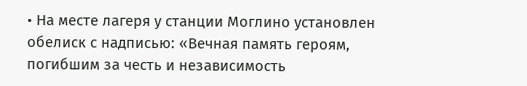• На месте лагеря у станции Моглино установлен обелиск с надписью: «Вечная память героям, погибшим за честь и независимость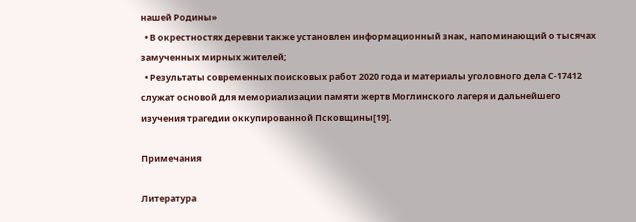нашей Родины»
  • В окрестностях деревни также установлен информационный знак, напоминающий о тысячах замученных мирных жителей;
  • Результаты современных поисковых работ 2020 года и материалы уголовного дела С-17412 служат основой для мемориализации памяти жертв Моглинского лагеря и дальнейшего изучения трагедии оккупированной Псковщины[19].

Примечания

Литература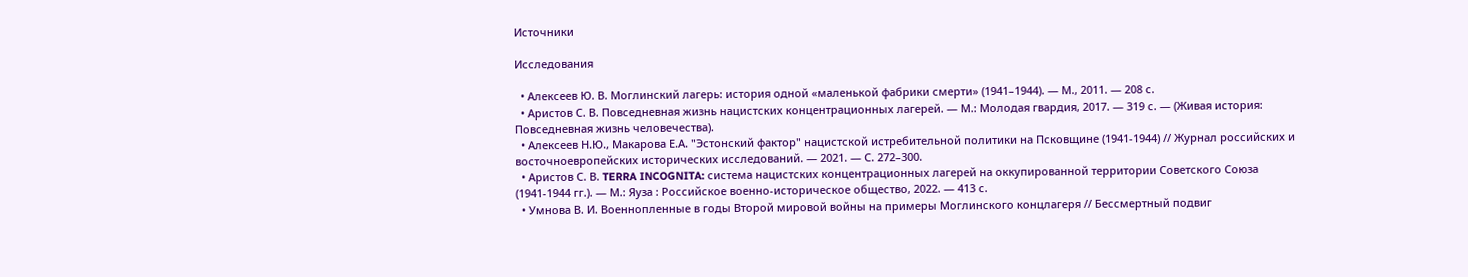Источники

Исследования

  • Алексеев Ю. В. Моглинский лагерь: история одной «маленькой фабрики смерти» (1941–1944). — М., 2011. — 208 с.
  • Аристов С. В. Повседневная жизнь нацистских концентрационных лагерей. — М.: Молодая гвардия, 2017. — 319 с. — (Живая история: Повседневная жизнь человечества).
  • Алексеев Н.Ю., Макарова Е.А. "Эстонский фактор" нацистской истребительной политики на Псковщине (1941-1944) // Журнал российских и восточноевропейских исторических исследований. — 2021. — С. 272–300.
  • Аристов С. В. TERRA INCOGNITA: система нацистских концентрационных лагерей на оккупированной территории Советского Союза (1941-1944 гг.). — М.: Яуза : Российское военно-историческое общество, 2022. — 413 с.
  • Умнова В. И. Военнопленные в годы Второй мировой войны на примеры Моглинского концлагеря // Бессмертный подвиг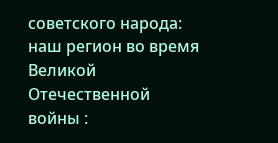советского народа: наш регион во время Великой Отечественной войны :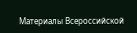Материалы Всероссийской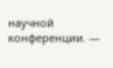научной конференции. —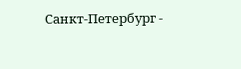Санкт-Петербург -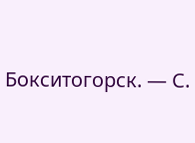Бокситогорск. — С.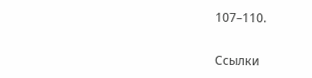107–110.

Ссылки